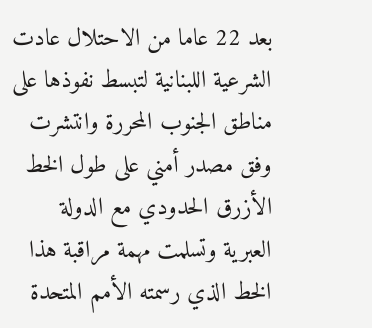بعد 22 عاما من الاحتلال عادت الشرعية اللبنانية لتبسط نفوذها على مناطق الجنوب المحررة وانتشرت وفق مصدر أمني على طول الخط الأزرق الحدودي مع الدولة العبرية وتسلمت مهمة مراقبة هذا الخط الذي رسمته الأمم المتحدة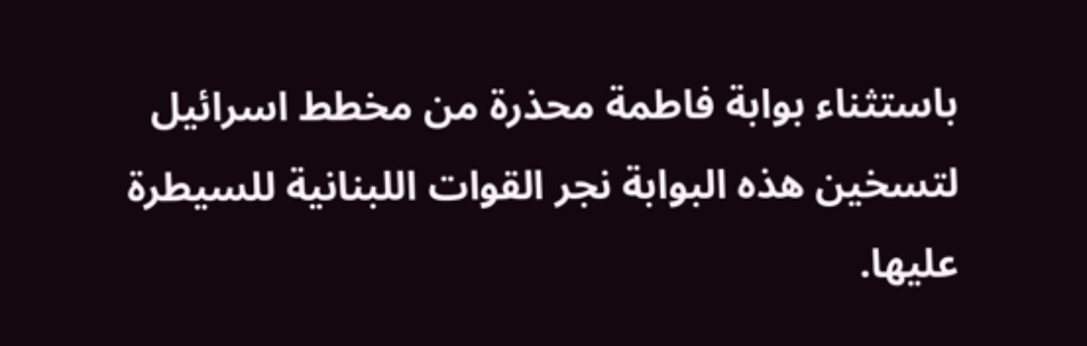باستثناء بوابة فاطمة محذرة من مخطط اسرائيل لتسخين هذه البوابة نجر القوات اللبنانية للسيطرة عليها.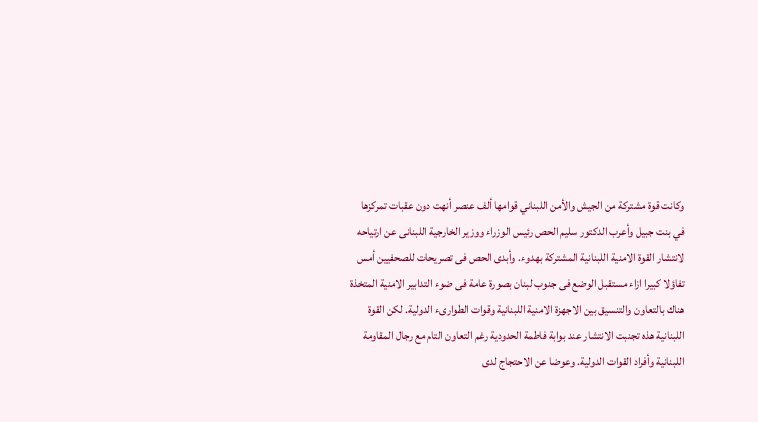وكانت قوة مشتركة من الجيش والأمن اللبناني قوامها ألف عنصر أنهت دون عقبات تمركزها في بنت جبيل وأعرب الدكتور سليم الحص رئيس الوزراء ووزير الخارجية اللبنانى عن ارتياحه لانتشار القوة الامنية اللبنانية المشتركة بهدوء. وأبدى الحص فى تصريحات للصحفيين أمس تفاؤلا كبيرا ازاء مستقبل الوضع فى جنوب لبنان بصورة عامة فى ضوء التدابير الامنية المتخذة هناك بالتعاون والتنسيق بين الاجهزة الامنية اللبنانية وقوات الطوارىء الدولية. لكن القوة اللبنانية هذه تجنبت الانتشار عند بوابة فاطمة الحدودية رغم التعاون التام مع رجال المقاومة اللبنانية وأفراد القوات الدولية. وعوضا عن الاحتجاج لدى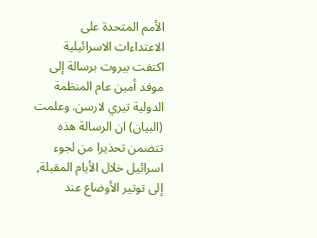الأمم المتحدة على الاعتداءات الاسرائيلية اكتفت بيروت برسالة إلى موفد أمين عام المنظمة الدولية تيري لارسن. وعلمت (البيان) ان الرسالة هذه تتضمن تحذيرا من لجوء اسرائيل خلال الأيام المقبلة, إلى توتير الأوضاع عند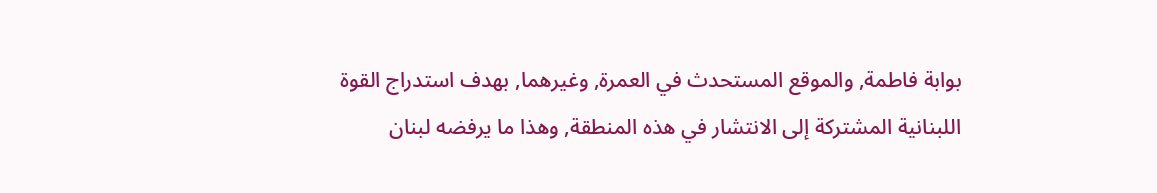بوابة فاطمة, والموقع المستحدث في العمرة, وغيرهما, بهدف استدراج القوة اللبنانية المشتركة إلى الانتشار في هذه المنطقة, وهذا ما يرفضه لبنان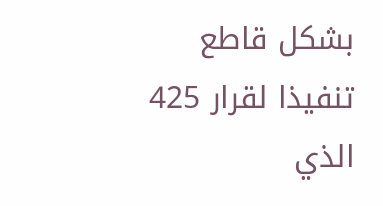بشكل قاطع تنفيذا لقرار 425 الذي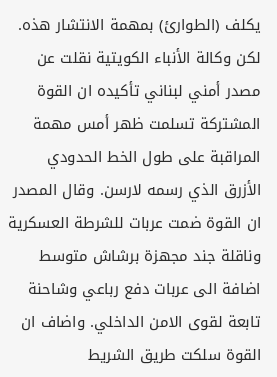يكلف (الطوارئ) بمهمة الانتشار هذه. لكن وكالة الأنباء الكويتية نقلت عن مصدر أمني لبناني تأكيده ان القوة المشتركة تسلمت ظهر أمس مهمة المراقبة على طول الخط الحدودي الأزرق الذي رسمه لارسن. وقال المصدر ان القوة ضمت عربات للشرطة العسكرية وناقلة جند مجهزة برشاش متوسط اضافة الى عربات دفع رباعي وشاحنة تابعة لقوى الامن الداخلي. واضاف ان القوة سلكت طريق الشريط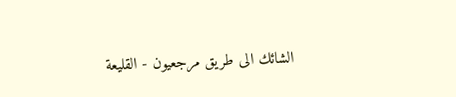الشائك الى طريق مرجعيون - القليعة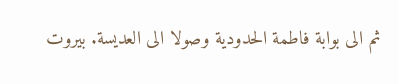ثم الى بوابة فاطمة الحدودية وصولا الى العديسة. بيروت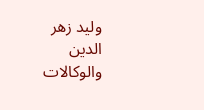وليد زهر الدين والوكالات